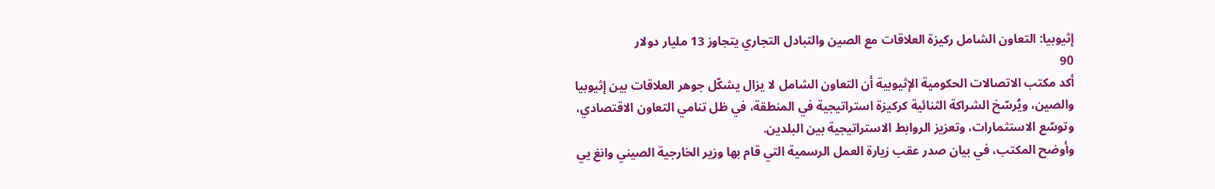إثيوبيا: التعاون الشامل ركيزة العلاقات مع الصين والتبادل التجاري يتجاوز 13 مليار دولار
90
أكد مكتب الاتصالات الحكومية الإثيوبية أن التعاون الشامل لا يزال يشكّل جوهر العلاقات بين إثيوبيا والصين، ويُرسّخ الشراكة الثنائية كركيزة استراتيجية في المنطقة، في ظل تنامي التعاون الاقتصادي، وتوسّع الاستثمارات، وتعزيز الروابط الاستراتيجية بين البلدين.
وأوضح المكتب، في بيان صدر عقب زيارة العمل الرسمية التي قام بها وزير الخارجية الصيني وانغ يي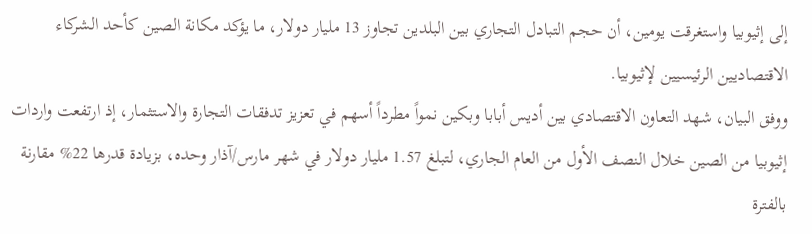إلى إثيوبيا واستغرقت يومين، أن حجم التبادل التجاري بين البلدين تجاوز 13 مليار دولار، ما يؤكد مكانة الصين كأحد الشركاء الاقتصاديين الرئيسيين لإثيوبيا.
ووفق البيان، شهد التعاون الاقتصادي بين أديس أبابا وبكين نمواً مطرداً أسهم في تعزيز تدفقات التجارة والاستثمار، إذ ارتفعت واردات إثيوبيا من الصين خلال النصف الأول من العام الجاري، لتبلغ 1.57 مليار دولار في شهر مارس/آذار وحده، بزيادة قدرها 22% مقارنة بالفترة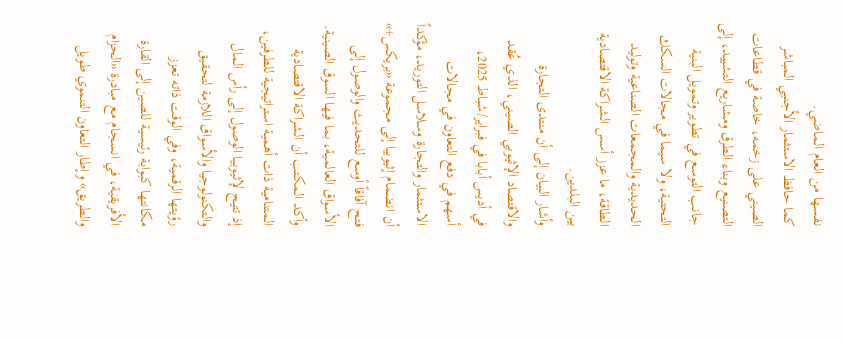نفسها من العام الماضي.
كما حافظ الاستثمار الأجنبي المباشر الصيني على زخمه، خاصة في قطاعات التصنيع وبناء الطرق ومشاريع التشييد، إلى جانب التوسع في تطوير وتمويل البنية التحتية، ولا سيما في مجالات السكك الحديدية والمجمعات الصناعية وتوليد الطاقة، ما عزز أسس الشراكة الاقتصادية بين البلدين.
وأشار البيان إلى أن منتدى التجارة والاقتصاد الإثيوبي الصيني، الذي عُقد في أديس أبابا في فبراير/شباط 2025، أسهم في دفع التعاون في مجالات الاستثمار والتجارة وسلاسل التوريد، مؤكداً أن انضمام إثيوبيا إلى مجموعة «بريكس+» فتح آفاقاً أوسع للتحديث والوصول إلى الأسواق العالمية، بما فيها السوق الصينية.
وأكد المكتب أن الشراكة الاقتصادية المتنامية ذات أهمية استراتيجية للطرفين، إذ تتيح لإثيوبيا الوصول إلى رأس المال والتكنولوجيا والأسواق اللازمة لتحقيق رؤيتها الرقمية، وفي الوقت ذاته تعزز مكانتها كبوابة رئيسية للصين إلى القارة الأفريقية، في انسجام مع مبادرة «الحزام والطريق» وإطار التعاون التنموي طويل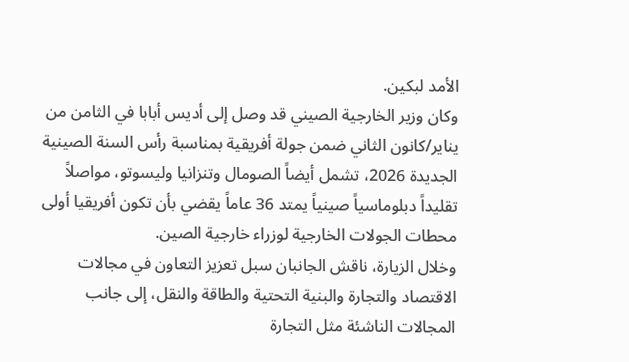الأمد لبكين.
وكان وزير الخارجية الصيني قد وصل إلى أديس أبابا في الثامن من يناير/كانون الثاني ضمن جولة أفريقية بمناسبة رأس السنة الصينية الجديدة 2026، تشمل أيضاً الصومال وتنزانيا وليسوتو، مواصلاً تقليداً دبلوماسياً صينياً يمتد 36 عاماً يقضي بأن تكون أفريقيا أولى محطات الجولات الخارجية لوزراء خارجية الصين.
وخلال الزيارة، ناقش الجانبان سبل تعزيز التعاون في مجالات الاقتصاد والتجارة والبنية التحتية والطاقة والنقل، إلى جانب المجالات الناشئة مثل التجارة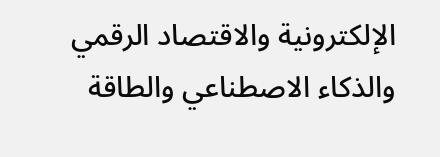الإلكترونية والاقتصاد الرقمي والذكاء الاصطناعي والطاقة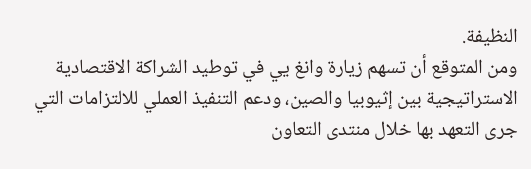النظيفة.
ومن المتوقع أن تسهم زيارة وانغ يي في توطيد الشراكة الاقتصادية الاستراتيجية بين إثيوبيا والصين، ودعم التنفيذ العملي للالتزامات التي جرى التعهد بها خلال منتدى التعاون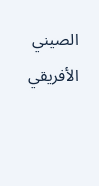الصيني الأفريقي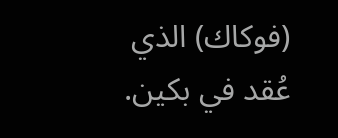(فوكاك) الذي عُقد في بكين.